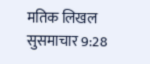मतिक लिखल सुसमाचार 9:28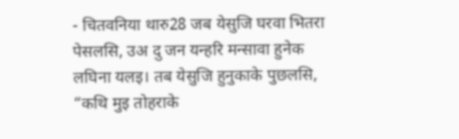- चितवनिया थारु28 जब येसुजि घरवा भितरा पेसलसि, उअ दु जन यन्हरि मन्सावा हुनेक लघिना यलइ। तब येसुजि हुनुकाके पुछलसि, “कथि मुइ तोहराके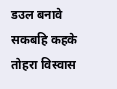डउल बनावे सकबहि कहके तोहरा विस्वास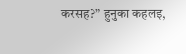करसह?” हुनुका कहलइ,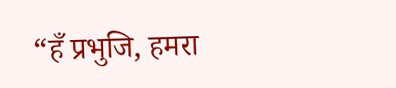“हँ प्रभुजि, हमरा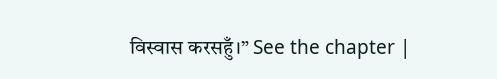विस्वास करसहुँ।” See the chapter |